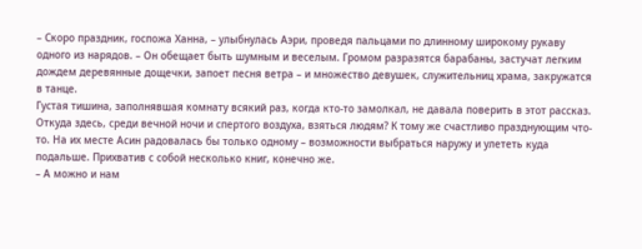– Скоро праздник, госпожа Ханна, – улыбнулась Аэри, проведя пальцами по длинному широкому рукаву одного из нарядов. – Он обещает быть шумным и веселым. Громом разразятся барабаны, застучат легким дождем деревянные дощечки, запоет песня ветра – и множество девушек, служительниц храма, закружатся в танце.
Густая тишина, заполнявшая комнату всякий раз, когда кто-то замолкал, не давала поверить в этот рассказ. Откуда здесь, среди вечной ночи и спертого воздуха, взяться людям? К тому же счастливо празднующим что-то. На их месте Асин радовалась бы только одному – возможности выбраться наружу и улететь куда подальше. Прихватив с собой несколько книг, конечно же.
– А можно и нам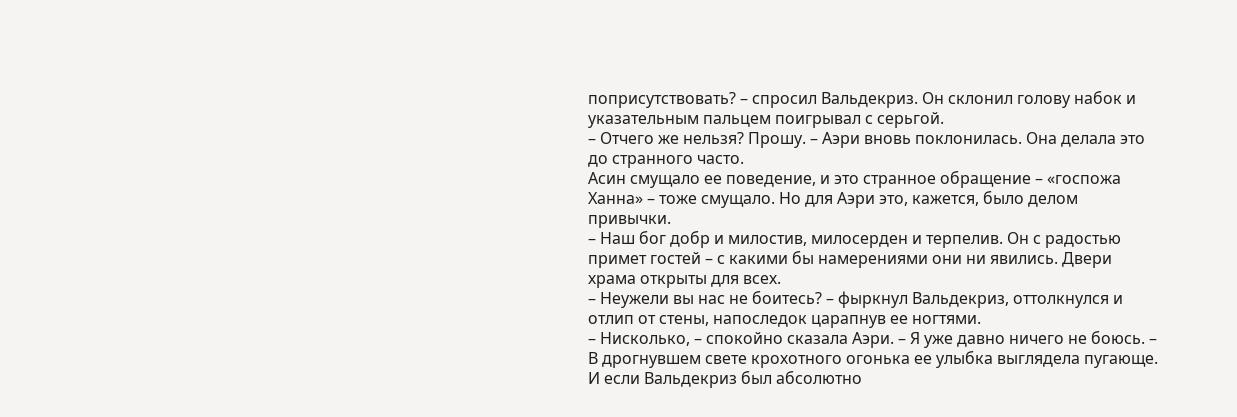поприсутствовать? – спросил Вальдекриз. Он склонил голову набок и указательным пальцем поигрывал с серьгой.
– Отчего же нельзя? Прошу. – Аэри вновь поклонилась. Она делала это до странного часто.
Асин смущало ее поведение, и это странное обращение – «госпожа Ханна» – тоже смущало. Но для Аэри это, кажется, было делом привычки.
– Наш бог добр и милостив, милосерден и терпелив. Он с радостью примет гостей – с какими бы намерениями они ни явились. Двери храма открыты для всех.
– Неужели вы нас не боитесь? – фыркнул Вальдекриз, оттолкнулся и отлип от стены, напоследок царапнув ее ногтями.
– Нисколько, – спокойно сказала Аэри. – Я уже давно ничего не боюсь. – В дрогнувшем свете крохотного огонька ее улыбка выглядела пугающе.
И если Вальдекриз был абсолютно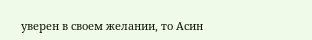уверен в своем желании, то Асин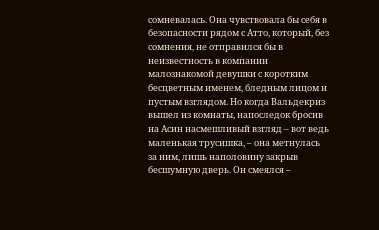сомневалась. Она чувствовала бы себя в безопасности рядом с Атто, который, без сомнения, не отправился бы в неизвестность в компании малознакомой девушки с коротким бесцветным именем, бледным лицом и пустым взглядом. Но когда Вальдекриз вышел из комнаты, напоследок бросив на Асин насмешливый взгляд – вот ведь маленькая трусишка, – она метнулась за ним, лишь наполовину закрыв бесшумную дверь. Он смеялся –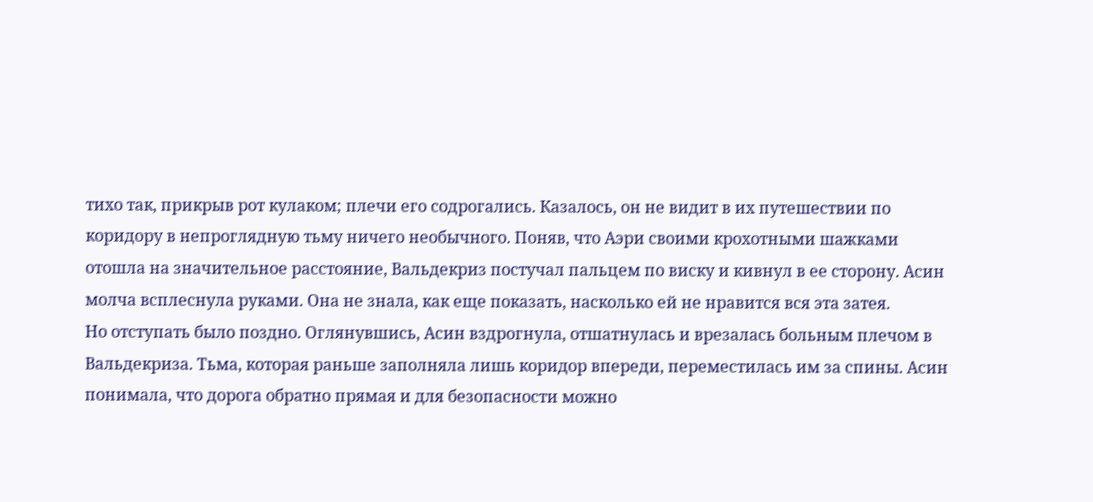тихо так, прикрыв рот кулаком; плечи его содрогались. Казалось, он не видит в их путешествии по коридору в непроглядную тьму ничего необычного. Поняв, что Аэри своими крохотными шажками отошла на значительное расстояние, Вальдекриз постучал пальцем по виску и кивнул в ее сторону. Асин молча всплеснула руками. Она не знала, как еще показать, насколько ей не нравится вся эта затея.
Но отступать было поздно. Оглянувшись, Асин вздрогнула, отшатнулась и врезалась больным плечом в Вальдекриза. Тьма, которая раньше заполняла лишь коридор впереди, переместилась им за спины. Асин понимала, что дорога обратно прямая и для безопасности можно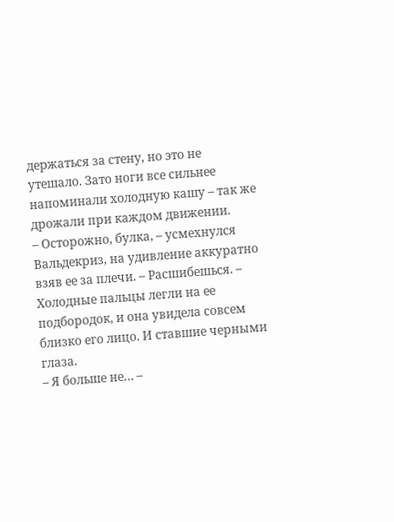держаться за стену, но это не утешало. Зато ноги все сильнее напоминали холодную кашу – так же дрожали при каждом движении.
– Осторожно, булка, – усмехнулся Вальдекриз, на удивление аккуратно взяв ее за плечи. – Расшибешься. – Холодные пальцы легли на ее подбородок, и она увидела совсем близко его лицо. И ставшие черными глаза.
– Я больше не… –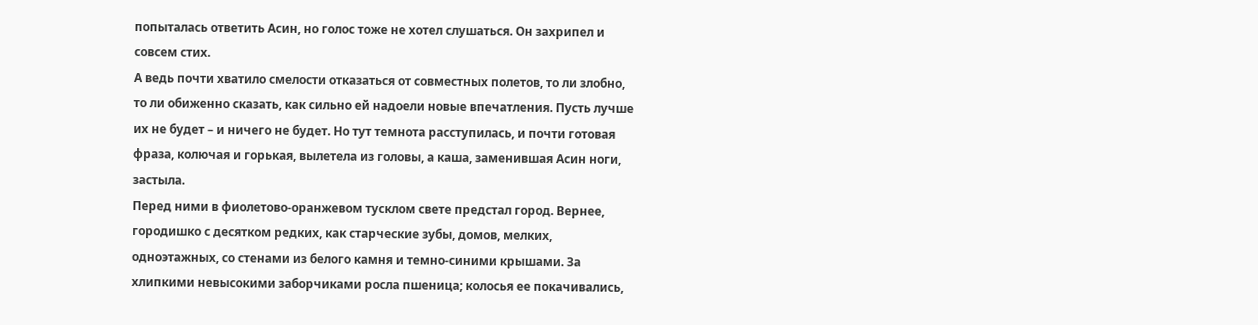попыталась ответить Асин, но голос тоже не хотел слушаться. Он захрипел и совсем стих.
А ведь почти хватило смелости отказаться от совместных полетов, то ли злобно, то ли обиженно сказать, как сильно ей надоели новые впечатления. Пусть лучше их не будет – и ничего не будет. Но тут темнота расступилась, и почти готовая фраза, колючая и горькая, вылетела из головы, а каша, заменившая Асин ноги, застыла.
Перед ними в фиолетово-оранжевом тусклом свете предстал город. Вернее, городишко с десятком редких, как старческие зубы, домов, мелких, одноэтажных, со стенами из белого камня и темно-синими крышами. За хлипкими невысокими заборчиками росла пшеница; колосья ее покачивались,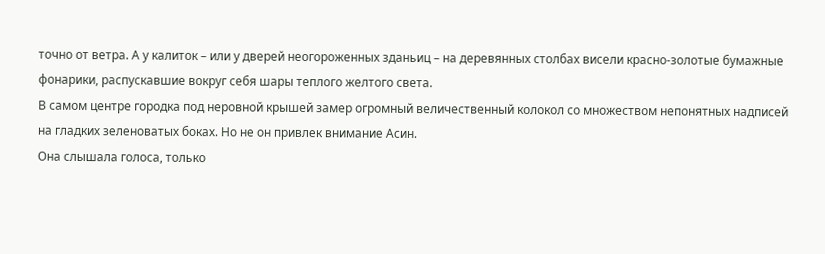точно от ветра. А у калиток – или у дверей неогороженных зданьиц – на деревянных столбах висели красно-золотые бумажные фонарики, распускавшие вокруг себя шары теплого желтого света.
В самом центре городка под неровной крышей замер огромный величественный колокол со множеством непонятных надписей на гладких зеленоватых боках. Но не он привлек внимание Асин.
Она слышала голоса, только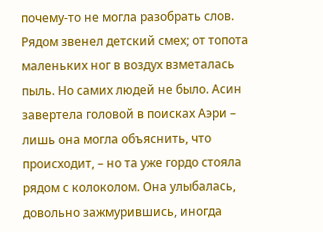почему-то не могла разобрать слов. Рядом звенел детский смех; от топота маленьких ног в воздух взметалась пыль. Но самих людей не было. Асин завертела головой в поисках Аэри – лишь она могла объяснить, что происходит, – но та уже гордо стояла рядом с колоколом. Она улыбалась, довольно зажмурившись, иногда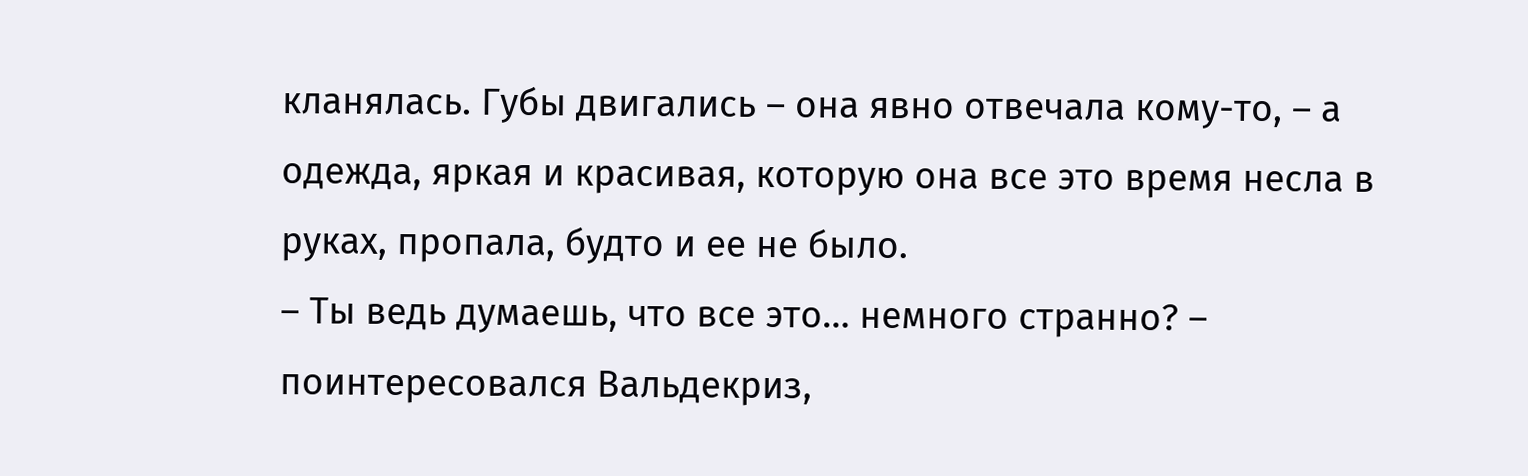кланялась. Губы двигались – она явно отвечала кому-то, – а одежда, яркая и красивая, которую она все это время несла в руках, пропала, будто и ее не было.
– Ты ведь думаешь, что все это… немного странно? – поинтересовался Вальдекриз,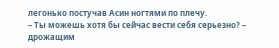легонько постучав Асин ногтями по плечу.
– Ты можешь хотя бы сейчас вести себя серьезно? – дрожащим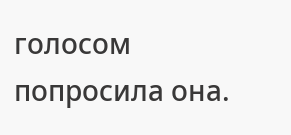голосом попросила она.